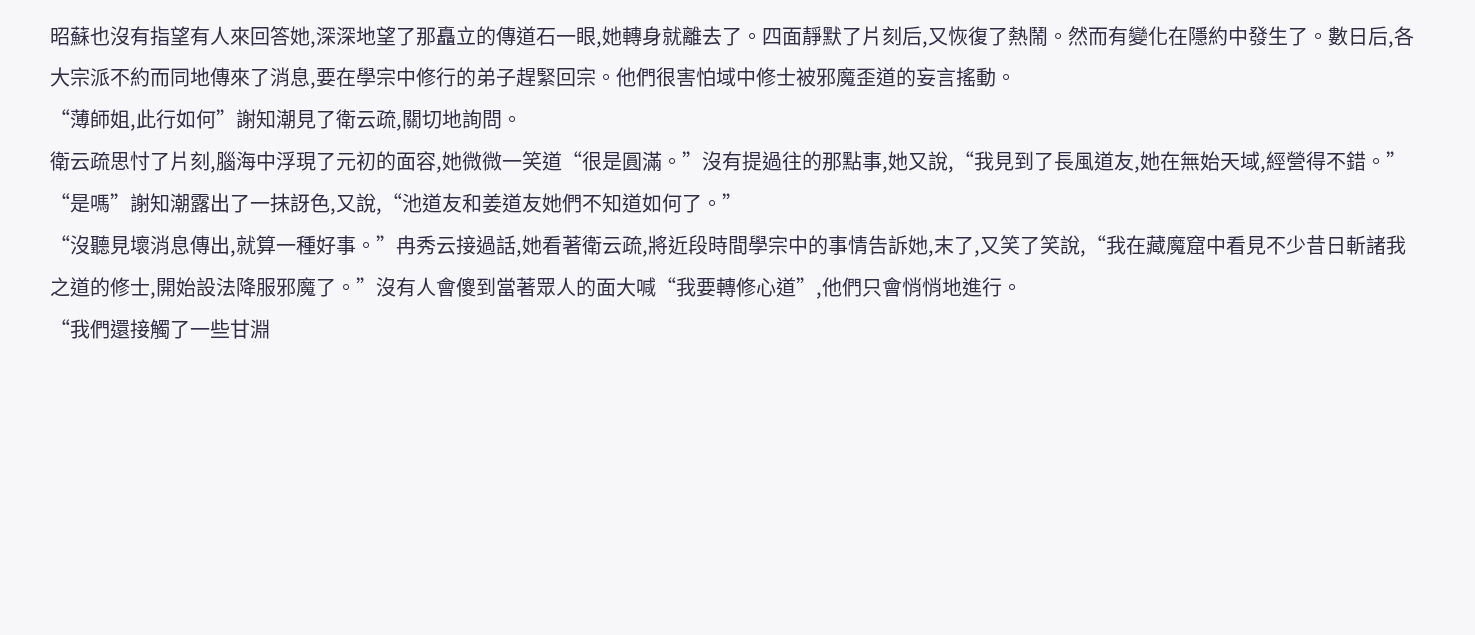昭蘇也沒有指望有人來回答她,深深地望了那矗立的傳道石一眼,她轉身就離去了。四面靜默了片刻后,又恢復了熱鬧。然而有變化在隱約中發生了。數日后,各大宗派不約而同地傳來了消息,要在學宗中修行的弟子趕緊回宗。他們很害怕域中修士被邪魔歪道的妄言搖動。
“薄師姐,此行如何”謝知潮見了衛云疏,關切地詢問。
衛云疏思忖了片刻,腦海中浮現了元初的面容,她微微一笑道“很是圓滿。”沒有提過往的那點事,她又說,“我見到了長風道友,她在無始天域,經營得不錯。”
“是嗎”謝知潮露出了一抹訝色,又說,“池道友和姜道友她們不知道如何了。”
“沒聽見壞消息傳出,就算一種好事。”冉秀云接過話,她看著衛云疏,將近段時間學宗中的事情告訴她,末了,又笑了笑說,“我在藏魔窟中看見不少昔日斬諸我之道的修士,開始設法降服邪魔了。”沒有人會傻到當著眾人的面大喊“我要轉修心道”,他們只會悄悄地進行。
“我們還接觸了一些甘淵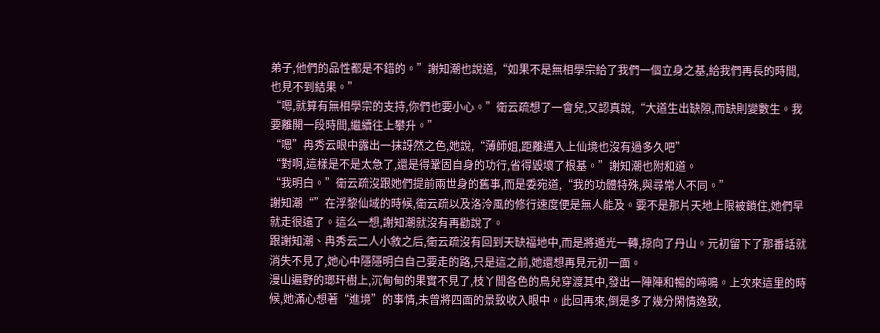弟子,他們的品性都是不錯的。”謝知潮也說道,“如果不是無相學宗給了我們一個立身之基,給我們再長的時間,也見不到結果。”
“嗯,就算有無相學宗的支持,你們也要小心。”衛云疏想了一會兒,又認真說,“大道生出缺隙,而缺則變數生。我要離開一段時間,繼續往上攀升。”
“嗯”冉秀云眼中露出一抹訝然之色,她說,“薄師姐,距離邁入上仙境也沒有過多久吧”
“對啊,這樣是不是太急了,還是得鞏固自身的功行,省得毀壞了根基。”謝知潮也附和道。
“我明白。”衛云疏沒跟她們提前兩世身的舊事,而是委宛道,“我的功體特殊,與尋常人不同。”
謝知潮“”在浮黎仙域的時候,衛云疏以及洛泠風的修行速度便是無人能及。要不是那片天地上限被鎖住,她們早就走很遠了。這么一想,謝知潮就沒有再勸說了。
跟謝知潮、冉秀云二人小敘之后,衛云疏沒有回到天缺福地中,而是將遁光一轉,掠向了丹山。元初留下了那番話就消失不見了,她心中隱隱明白自己要走的路,只是這之前,她還想再見元初一面。
漫山遍野的瑯玕樹上,沉甸甸的果實不見了,枝丫間各色的鳥兒穿渡其中,發出一陣陣和暢的啼鳴。上次來這里的時候,她滿心想著“進境”的事情,未曾將四面的景致收入眼中。此回再來,倒是多了幾分閑情逸致,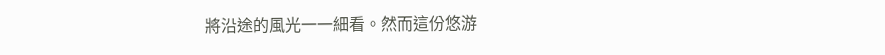將沿途的風光一一細看。然而這份悠游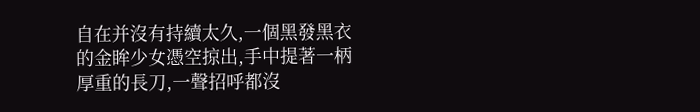自在并沒有持續太久,一個黑發黑衣的金眸少女憑空掠出,手中提著一柄厚重的長刀,一聲招呼都沒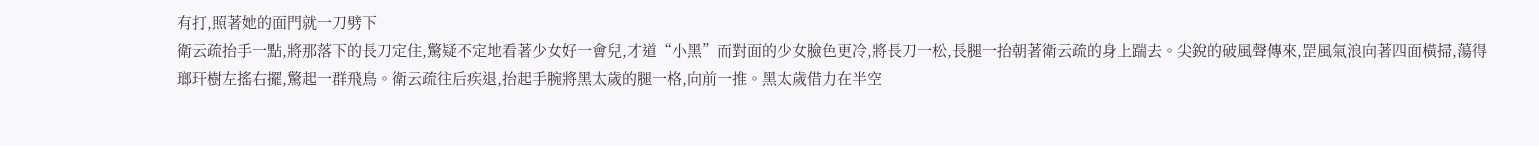有打,照著她的面門就一刀劈下
衛云疏抬手一點,將那落下的長刀定住,驚疑不定地看著少女好一會兒,才道“小黑”而對面的少女臉色更冷,將長刀一松,長腿一抬朝著衛云疏的身上踹去。尖銳的破風聲傳來,罡風氣浪向著四面橫掃,蕩得瑯玕樹左搖右擺,驚起一群飛鳥。衛云疏往后疾退,抬起手腕將黑太歲的腿一格,向前一推。黑太歲借力在半空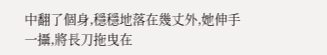中翻了個身,穩穩地落在幾丈外,她伸手一攝,將長刀拖曳在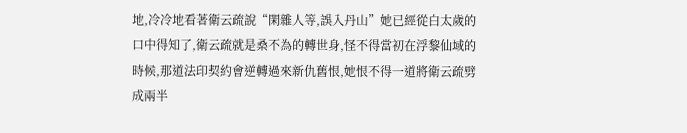地,冷冷地看著衛云疏說“閑雜人等,誤入丹山”她已經從白太歲的口中得知了,衛云疏就是桑不為的轉世身,怪不得當初在浮黎仙域的時候,那道法印契約會逆轉過來新仇舊恨,她恨不得一道將衛云疏劈成兩半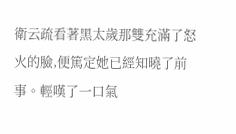衛云疏看著黑太歲那雙充滿了怒火的臉,便篤定她已經知曉了前事。輕嘆了一口氣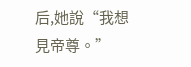后,她說“我想見帝尊。”